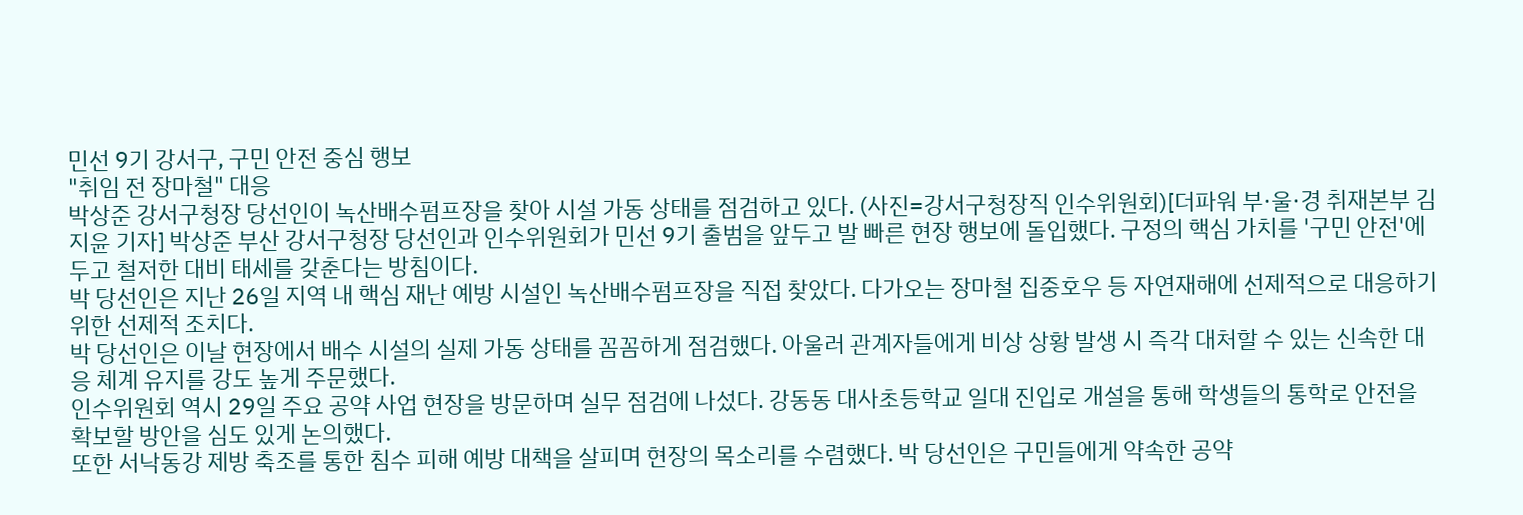민선 9기 강서구, 구민 안전 중심 행보
"취임 전 장마철" 대응
박상준 강서구청장 당선인이 녹산배수펌프장을 찾아 시설 가동 상태를 점검하고 있다. (사진=강서구청장직 인수위원회)[더파워 부·울·경 취재본부 김지윤 기자] 박상준 부산 강서구청장 당선인과 인수위원회가 민선 9기 출범을 앞두고 발 빠른 현장 행보에 돌입했다. 구정의 핵심 가치를 '구민 안전'에 두고 철저한 대비 태세를 갖춘다는 방침이다.
박 당선인은 지난 26일 지역 내 핵심 재난 예방 시설인 녹산배수펌프장을 직접 찾았다. 다가오는 장마철 집중호우 등 자연재해에 선제적으로 대응하기 위한 선제적 조치다.
박 당선인은 이날 현장에서 배수 시설의 실제 가동 상태를 꼼꼼하게 점검했다. 아울러 관계자들에게 비상 상황 발생 시 즉각 대처할 수 있는 신속한 대응 체계 유지를 강도 높게 주문했다.
인수위원회 역시 29일 주요 공약 사업 현장을 방문하며 실무 점검에 나섰다. 강동동 대사초등학교 일대 진입로 개설을 통해 학생들의 통학로 안전을 확보할 방안을 심도 있게 논의했다.
또한 서낙동강 제방 축조를 통한 침수 피해 예방 대책을 살피며 현장의 목소리를 수렴했다. 박 당선인은 구민들에게 약속한 공약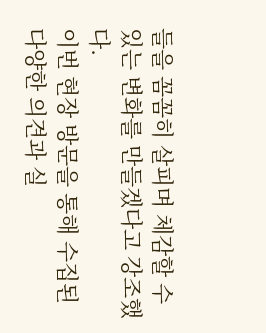들을 꼼꼼히 살피며 체감할 수 있는 변화를 만들겠다고 강조했다.
이번 현장 방문을 통해 수집된 다양한 의견과 실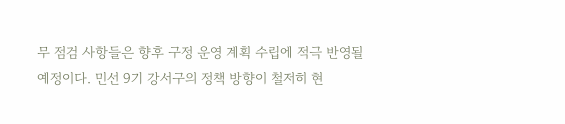무 점검 사항들은 향후 구정 운영 계획 수립에 적극 반영될 예정이다. 민선 9기 강서구의 정책 방향이 철저히 현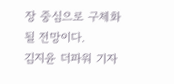장 중심으로 구체화될 전망이다.
김지윤 더파워 기자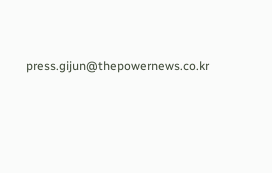press.gijun@thepowernews.co.kr